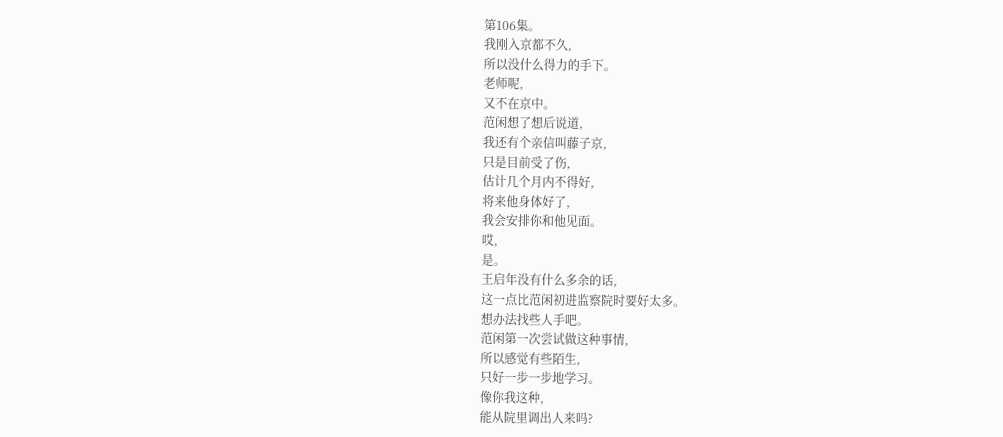第106集。
我刚入京都不久,
所以没什么得力的手下。
老师呢,
又不在京中。
范闲想了想后说道,
我还有个亲信叫藤子京,
只是目前受了伤,
估计几个月内不得好,
将来他身体好了,
我会安排你和他见面。
哎,
是。
王启年没有什么多余的话,
这一点比范闲初进监察院时要好太多。
想办法找些人手吧。
范闲第一次尝试做这种事情,
所以感觉有些陌生,
只好一步一步地学习。
像你我这种,
能从院里调出人来吗?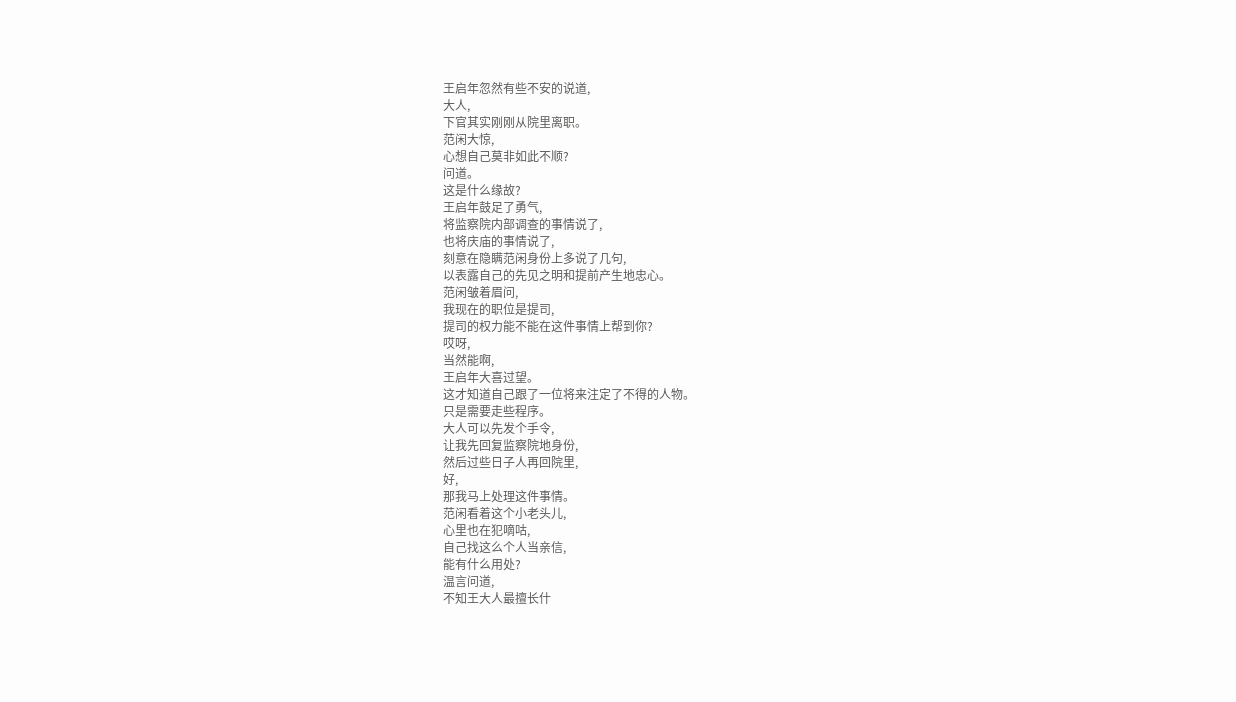王启年忽然有些不安的说道,
大人,
下官其实刚刚从院里离职。
范闲大惊,
心想自己莫非如此不顺?
问道。
这是什么缘故?
王启年鼓足了勇气,
将监察院内部调查的事情说了,
也将庆庙的事情说了,
刻意在隐瞒范闲身份上多说了几句,
以表露自己的先见之明和提前产生地忠心。
范闲皱着眉问,
我现在的职位是提司,
提司的权力能不能在这件事情上帮到你?
哎呀,
当然能啊,
王启年大喜过望。
这才知道自己跟了一位将来注定了不得的人物。
只是需要走些程序。
大人可以先发个手令,
让我先回复监察院地身份,
然后过些日子人再回院里,
好,
那我马上处理这件事情。
范闲看着这个小老头儿,
心里也在犯嘀咕,
自己找这么个人当亲信,
能有什么用处?
温言问道,
不知王大人最擅长什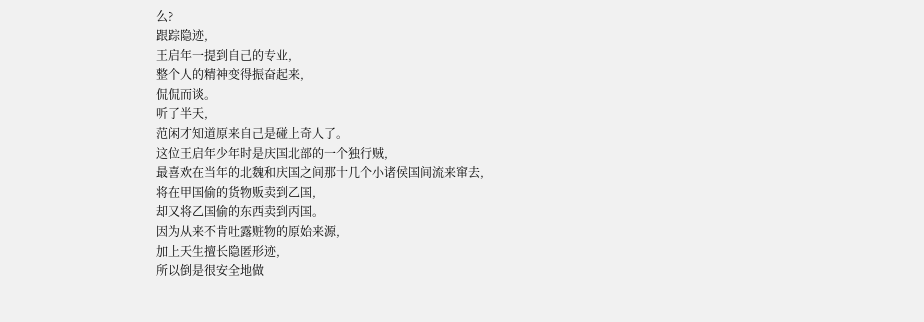么?
跟踪隐迹,
王启年一提到自己的专业,
整个人的精神变得振奋起来,
侃侃而谈。
听了半天,
范闲才知道原来自己是碰上奇人了。
这位王启年少年时是庆国北部的一个独行贼,
最喜欢在当年的北魏和庆国之间那十几个小诸侯国间流来窜去,
将在甲国偷的货物贩卖到乙国,
却又将乙国偷的东西卖到丙国。
因为从来不肯吐露赃物的原始来源,
加上天生擅长隐匿形迹,
所以倒是很安全地做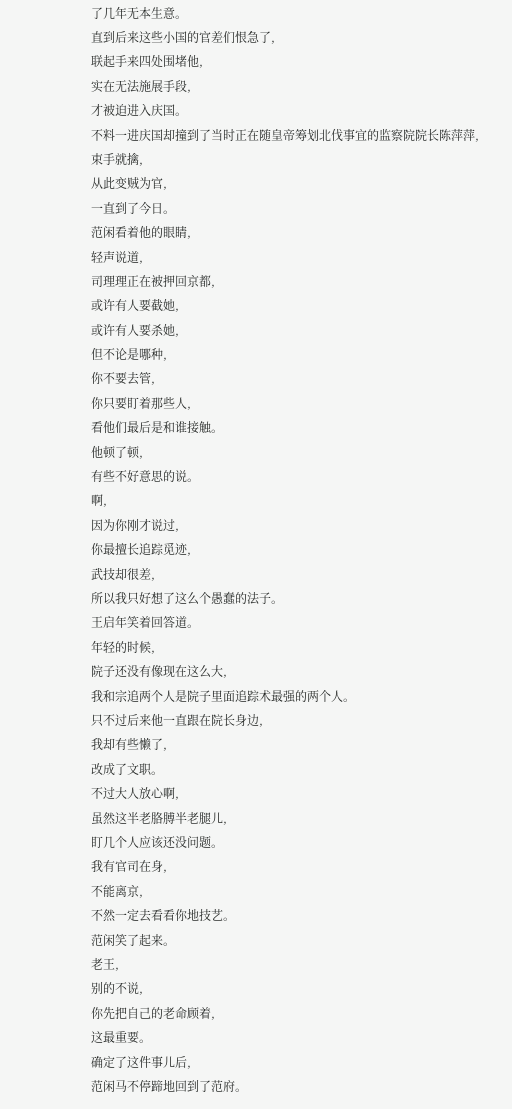了几年无本生意。
直到后来这些小国的官差们恨急了,
联起手来四处围堵他,
实在无法施展手段,
才被迫进入庆国。
不料一进庆国却撞到了当时正在随皇帝筹划北伐事宜的监察院院长陈萍萍,
束手就擒,
从此变贼为官,
一直到了今日。
范闲看着他的眼睛,
轻声说道,
司理理正在被押回京都,
或许有人要截她,
或许有人要杀她,
但不论是哪种,
你不要去管,
你只要盯着那些人,
看他们最后是和谁接触。
他顿了顿,
有些不好意思的说。
啊,
因为你刚才说过,
你最擅长追踪觅迹,
武技却很差,
所以我只好想了这么个愚蠢的法子。
王启年笑着回答道。
年轻的时候,
院子还没有像现在这么大,
我和宗追两个人是院子里面追踪术最强的两个人。
只不过后来他一直跟在院长身边,
我却有些懒了,
改成了文职。
不过大人放心啊,
虽然这半老胳膊半老腿儿,
盯几个人应该还没问题。
我有官司在身,
不能离京,
不然一定去看看你地技艺。
范闲笑了起来。
老王,
别的不说,
你先把自己的老命顾着,
这最重要。
确定了这件事儿后,
范闲马不停蹄地回到了范府。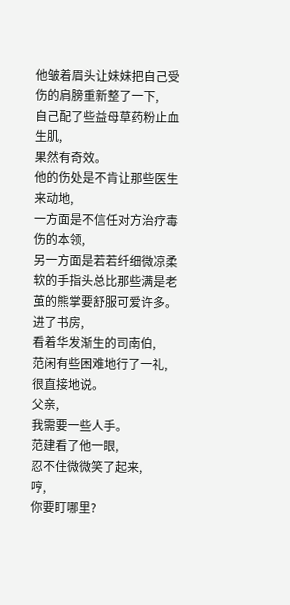他皱着眉头让妹妹把自己受伤的肩膀重新整了一下,
自己配了些益母草药粉止血生肌,
果然有奇效。
他的伤处是不肯让那些医生来动地,
一方面是不信任对方治疗毒伤的本领,
另一方面是若若纤细微凉柔软的手指头总比那些满是老茧的熊掌要舒服可爱许多。
进了书房,
看着华发渐生的司南伯,
范闲有些困难地行了一礼,
很直接地说。
父亲,
我需要一些人手。
范建看了他一眼,
忍不住微微笑了起来,
哼,
你要盯哪里?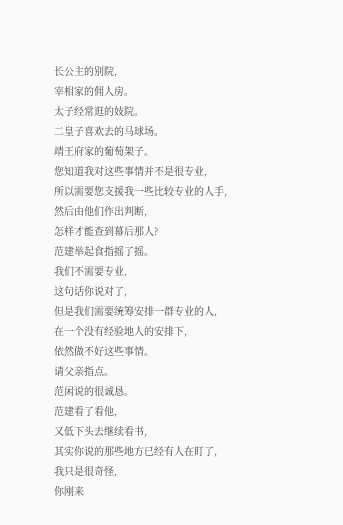长公主的别院,
宰相家的佣人房。
太子经常逛的妓院。
二皇子喜欢去的马球场。
靖王府家的葡萄架子。
您知道我对这些事情并不是很专业,
所以需要您支援我一些比较专业的人手,
然后由他们作出判断,
怎样才能查到幕后那人?
范建举起食指摇了摇。
我们不需要专业,
这句话你说对了,
但是我们需要统筹安排一群专业的人,
在一个没有经验地人的安排下,
依然做不好这些事情。
请父亲指点。
范闲说的很诚恳。
范建看了看他,
又低下头去继续看书,
其实你说的那些地方已经有人在盯了,
我只是很奇怪,
你刚来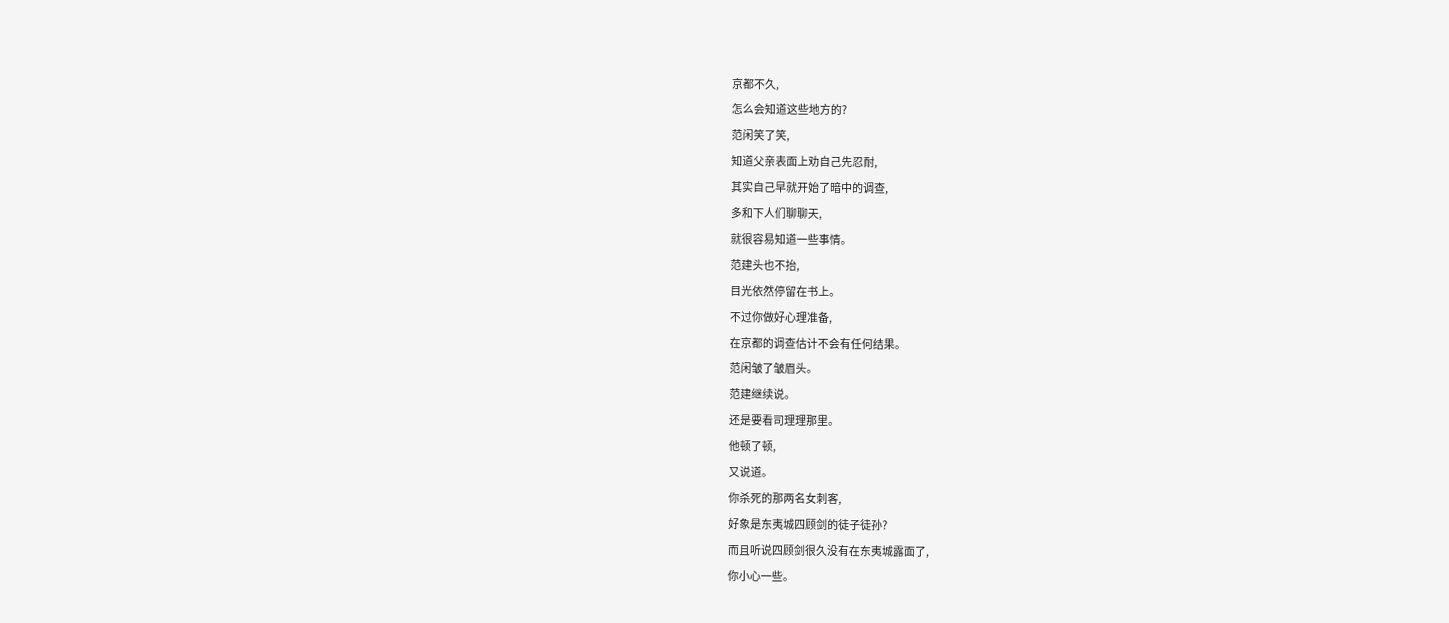京都不久,
怎么会知道这些地方的?
范闲笑了笑,
知道父亲表面上劝自己先忍耐,
其实自己早就开始了暗中的调查,
多和下人们聊聊天,
就很容易知道一些事情。
范建头也不抬,
目光依然停留在书上。
不过你做好心理准备,
在京都的调查估计不会有任何结果。
范闲皱了皱眉头。
范建继续说。
还是要看司理理那里。
他顿了顿,
又说道。
你杀死的那两名女刺客,
好象是东夷城四顾剑的徒子徒孙?
而且听说四顾剑很久没有在东夷城露面了,
你小心一些。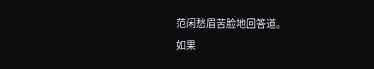范闲愁眉苦脸地回答道。
如果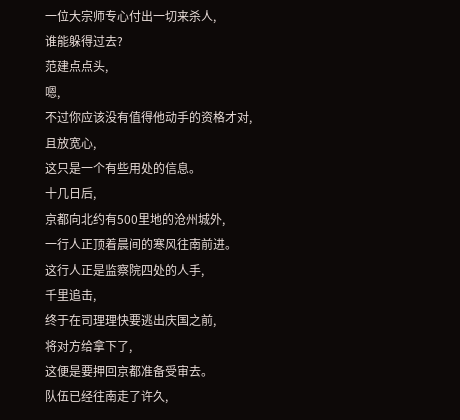一位大宗师专心付出一切来杀人,
谁能躲得过去?
范建点点头,
嗯,
不过你应该没有值得他动手的资格才对,
且放宽心,
这只是一个有些用处的信息。
十几日后,
京都向北约有500里地的沧州城外,
一行人正顶着晨间的寒风往南前进。
这行人正是监察院四处的人手,
千里追击,
终于在司理理快要逃出庆国之前,
将对方给拿下了,
这便是要押回京都准备受审去。
队伍已经往南走了许久,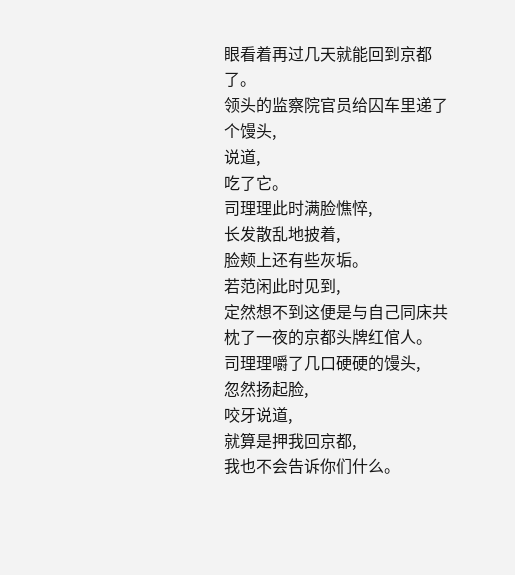眼看着再过几天就能回到京都了。
领头的监察院官员给囚车里递了个馒头,
说道,
吃了它。
司理理此时满脸憔悴,
长发散乱地披着,
脸颊上还有些灰垢。
若范闲此时见到,
定然想不到这便是与自己同床共枕了一夜的京都头牌红倌人。
司理理嚼了几口硬硬的馒头,
忽然扬起脸,
咬牙说道,
就算是押我回京都,
我也不会告诉你们什么。